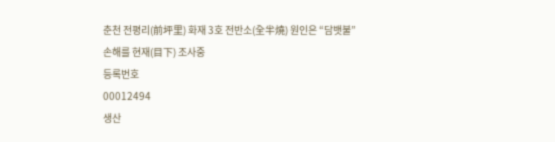춘천 전평리(前坪里) 화재 3호 전반소(全半燒) 원인은 “담뱃불” 손해를 현재(目下) 조사중
등록번호
00012494
생산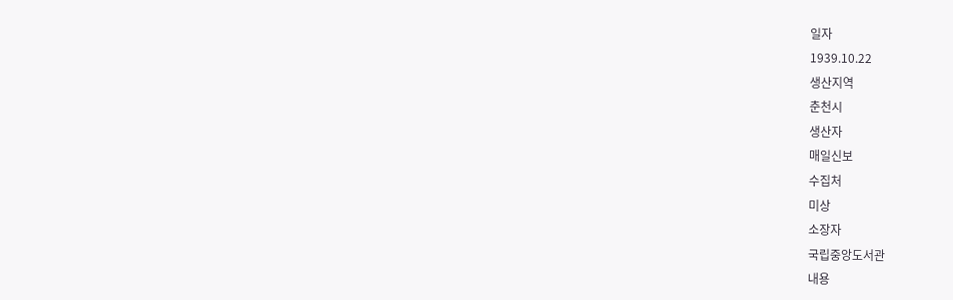일자
1939.10.22
생산지역
춘천시
생산자
매일신보
수집처
미상
소장자
국립중앙도서관
내용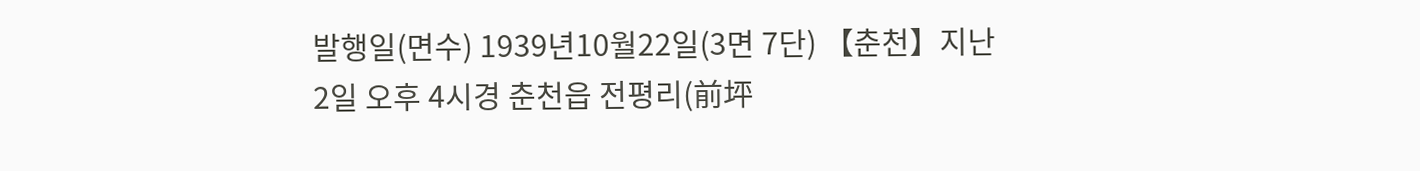발행일(면수) 1939년10월22일(3면 7단) 【춘천】지난 2일 오후 4시경 춘천읍 전평리(前坪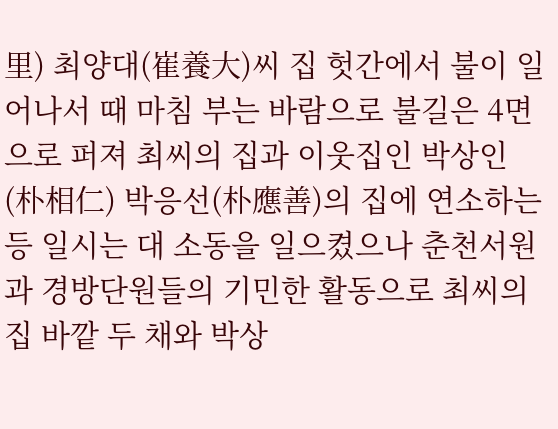里) 최양대(崔養大)씨 집 헛간에서 불이 일어나서 때 마침 부는 바람으로 불길은 4면으로 퍼져 최씨의 집과 이웃집인 박상인(朴相仁) 박응선(朴應善)의 집에 연소하는 등 일시는 대 소동을 일으켰으나 춘천서원과 경방단원들의 기민한 활동으로 최씨의 집 바깥 두 채와 박상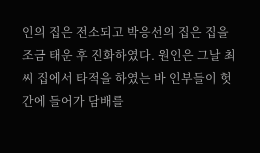인의 집은 전소되고 박응선의 집은 집을 조금 태운 후 진화하였다. 원인은 그날 최씨 집에서 타적을 하였는 바 인부들이 헛간에 들어가 담배를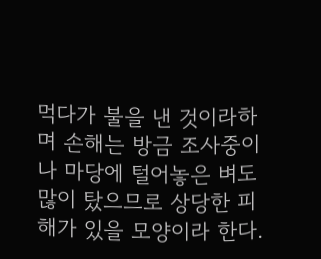먹다가 불을 낸 것이라하며 손해는 방금 조사중이나 마당에 털어놓은 벼도 많이 탔으므로 상당한 피해가 있을 모양이라 한다.